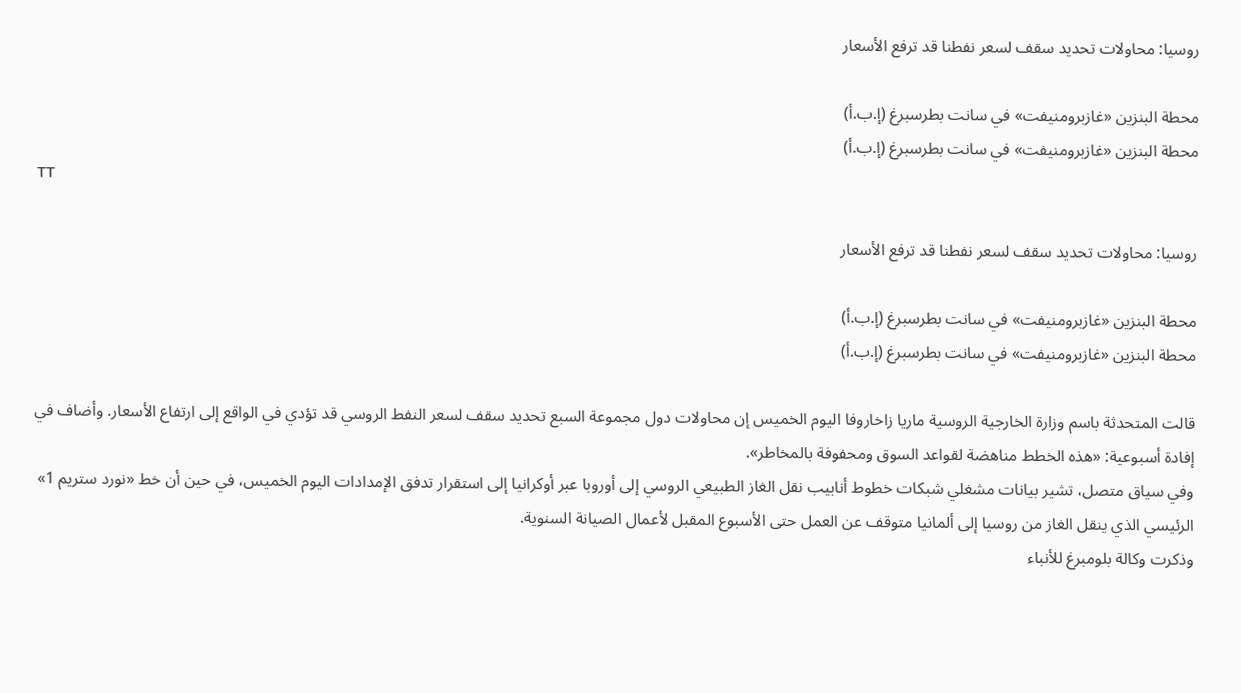روسيا: محاولات تحديد سقف لسعر نفطنا قد ترفع الأسعار

محطة البنزين «غازبرومنيفت» في سانت بطرسبرغ (إ.ب.أ)
محطة البنزين «غازبرومنيفت» في سانت بطرسبرغ (إ.ب.أ)
TT

روسيا: محاولات تحديد سقف لسعر نفطنا قد ترفع الأسعار

محطة البنزين «غازبرومنيفت» في سانت بطرسبرغ (إ.ب.أ)
محطة البنزين «غازبرومنيفت» في سانت بطرسبرغ (إ.ب.أ)

قالت المتحدثة باسم وزارة الخارجية الروسية ماريا زاخاروفا اليوم الخميس إن محاولات دول مجموعة السبع تحديد سقف لسعر النفط الروسي قد تؤدي في الواقع إلى ارتفاع الأسعار. وأضاف في إفادة أسبوعية: «هذه الخطط مناهضة لقواعد السوق ومحفوفة بالمخاطر».
وفي سياق متصل، تشير بيانات مشغلي شبكات خطوط أنابيب نقل الغاز الطبيعي الروسي إلى أوروبا عبر أوكرانيا إلى استقرار تدفق الإمدادات اليوم الخميس، في حين أن خط «نورد ستريم 1» الرئيسي الذي ينقل الغاز من روسيا إلى ألمانيا متوقف عن العمل حتى الأسبوع المقبل لأعمال الصيانة السنوية.
وذكرت وكالة بلومبرغ للأنباء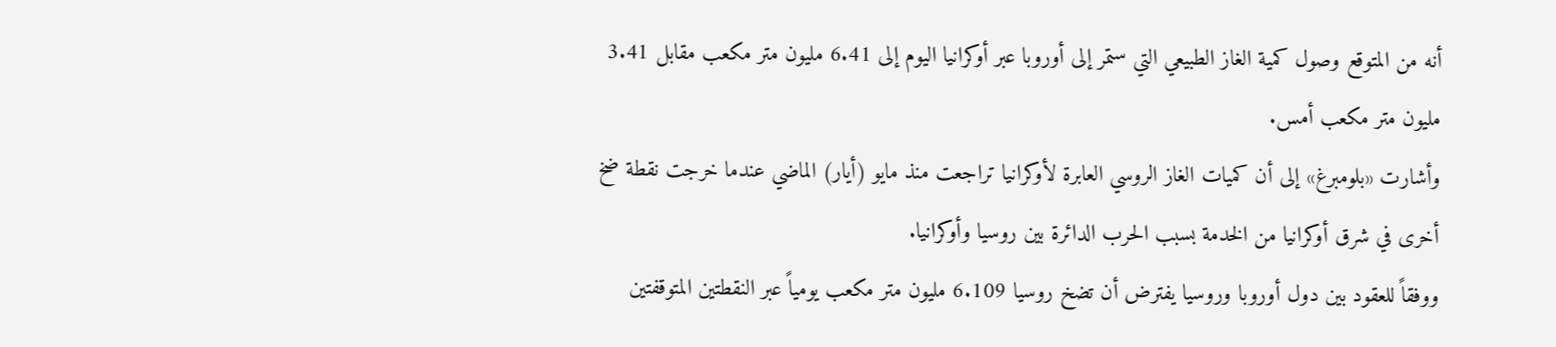أنه من المتوقع وصول كمية الغاز الطبيعي التي ستمر إلى أوروبا عبر أوكرانيا اليوم إلى 6.41 مليون متر مكعب مقابل 3.41 مليون متر مكعب أمس.
وأشارت «بلومبرغ» إلى أن كميات الغاز الروسي العابرة لأوكرانيا تراجعت منذ مايو (أيار) الماضي عندما خرجت نقطة ضخ أخرى في شرق أوكرانيا من الخدمة بسبب الحرب الدائرة بين روسيا وأوكرانيا.
ووفقاً للعقود بين دول أوروبا وروسيا يفترض أن تضخ روسيا 6.109 مليون متر مكعب يومياً عبر النقطتين المتوقفتين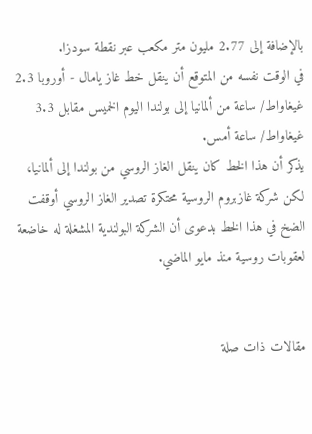بالإضافة إلى 2.77 مليون متر مكعب عبر نقطة سودزا.
في الوقت نفسه من المتوقع أن ينقل خط غاز يامال - أوروبا 2.3 غيغاواط/ ساعة من ألمانيا إلى بولندا اليوم الخميس مقابل 3.3 غيغاواط/ ساعة أمس.
يذكر أن هذا الخط كان ينقل الغاز الروسي من بولندا إلى ألمانيا، لكن شركة غازبروم الروسية محتكرة تصدير الغاز الروسي أوقفت الضخ في هذا الخط بدعوى أن الشركة البولندية المشغلة له خاضعة لعقوبات روسية منذ مايو الماضي.


مقالات ذات صلة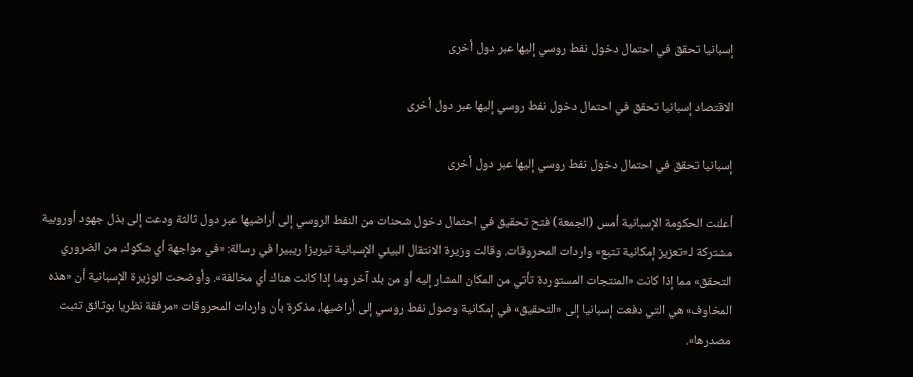إسبانيا تحقق في احتمال دخول نفط روسي إليها عبر دول أخرى

الاقتصاد إسبانيا تحقق في احتمال دخول نفط روسي إليها عبر دول أخرى

إسبانيا تحقق في احتمال دخول نفط روسي إليها عبر دول أخرى

أعلنت الحكومة الإسبانية أمس (الجمعة) فتح تحقيق في احتمال دخول شحنات من النفط الروسي إلى أراضيها عبر دول ثالثة ودعت إلى بذل جهود أوروبية مشتركة لـ«تعزيز إمكانية تتبع» واردات المحروقات. وقالت وزيرة الانتقال البيئي الإسبانية تيريزا ريبيرا في رسالة: «في مواجهة أي شكوك، من الضروري التحقق» مما إذا كانت «المنتجات المستوردة تأتي من المكان المشار إليه أو من بلد آخر وما إذا كانت هناك أي مخالفة». وأوضحت الوزيرة الإسبانية أن «هذه المخاوف» هي التي دفعت إسبانيا إلى «التحقيق» في إمكانية وصول نفط روسي إلى أراضيها، مذكرة بأن واردات المحروقات «مرفقة نظريا بوثائق تثبت مصدرها».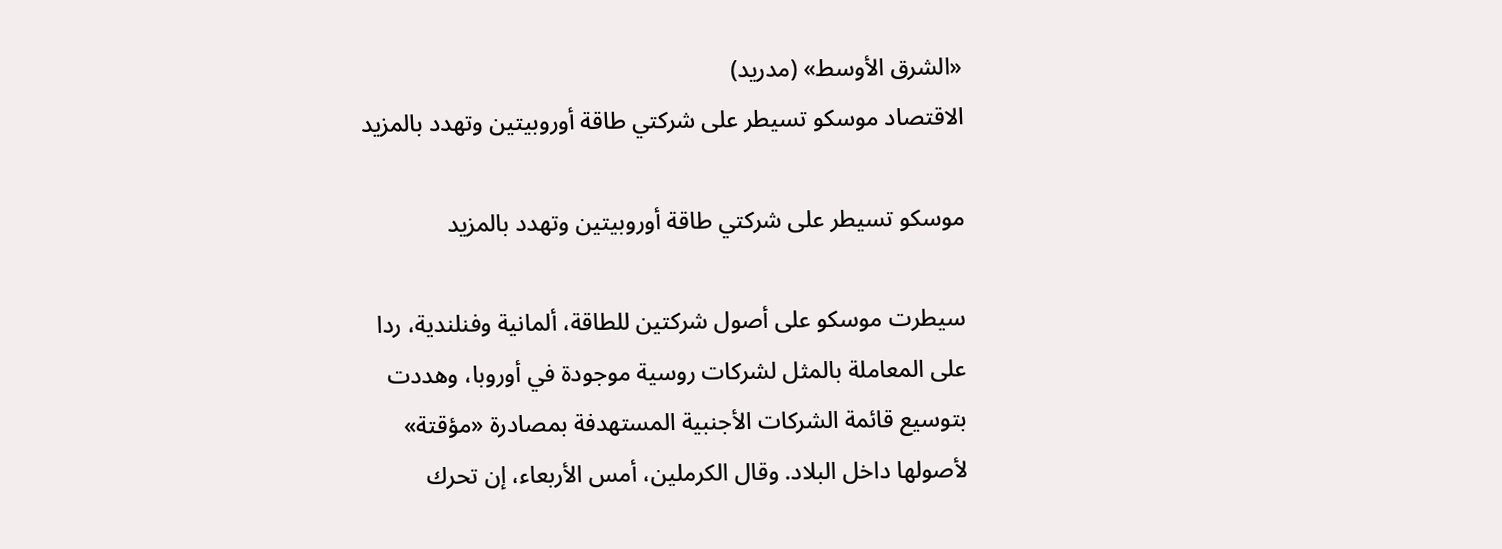«الشرق الأوسط» (مدريد)
الاقتصاد موسكو تسيطر على شركتي طاقة أوروبيتين وتهدد بالمزيد

موسكو تسيطر على شركتي طاقة أوروبيتين وتهدد بالمزيد

سيطرت موسكو على أصول شركتين للطاقة، ألمانية وفنلندية، ردا على المعاملة بالمثل لشركات روسية موجودة في أوروبا، وهددت بتوسيع قائمة الشركات الأجنبية المستهدفة بمصادرة «مؤقتة» لأصولها داخل البلاد. وقال الكرملين، أمس الأربعاء، إن تحرك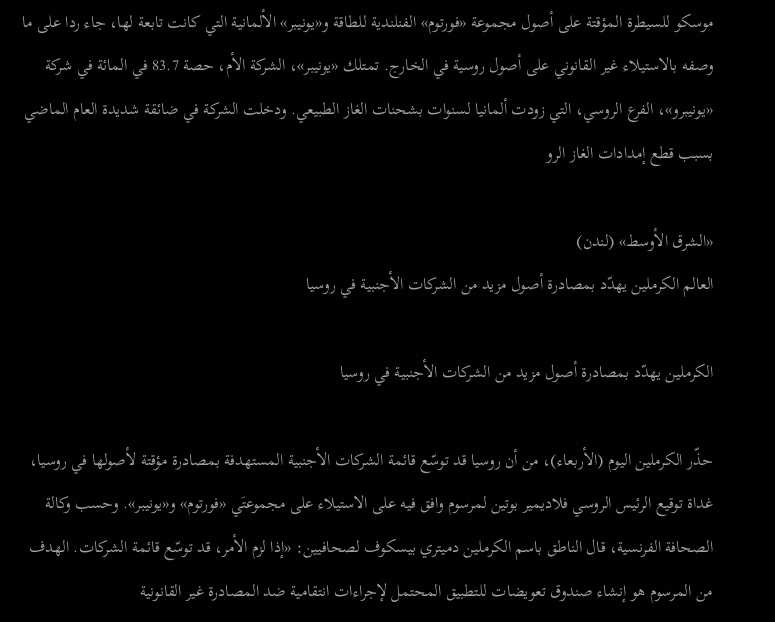موسكو للسيطرة المؤقتة على أصول مجموعة «فورتوم» الفنلندية للطاقة و«يونيبر» الألمانية التي كانت تابعة لها، جاء ردا على ما وصفه بالاستيلاء غير القانوني على أصول روسية في الخارج. تمتلك «يونيبر»، الشركة الأم، حصة 83.7 في المائة في شركة «يونيبرو»، الفرع الروسي، التي زودت ألمانيا لسنوات بشحنات الغاز الطبيعي. ودخلت الشركة في ضائقة شديدة العام الماضي بسبب قطع إمدادات الغاز الرو

«الشرق الأوسط» (لندن)
العالم الكرملين يهدّد بمصادرة أصول مزيد من الشركات الأجنبية في روسيا

الكرملين يهدّد بمصادرة أصول مزيد من الشركات الأجنبية في روسيا

حذّر الكرملين اليوم (الأربعاء)، من أن روسيا قد توسّع قائمة الشركات الأجنبية المستهدفة بمصادرة مؤقتة لأصولها في روسيا، غداة توقيع الرئيس الروسي فلاديمير بوتين لمرسوم وافق فيه على الاستيلاء على مجموعتَي «فورتوم» و«يونيبر». وحسب وكالة الصحافة الفرنسية، قال الناطق باسم الكرملين دميتري بيسكوف لصحافيين: «إذا لزم الأمر، قد توسّع قائمة الشركات. الهدف من المرسوم هو إنشاء صندوق تعويضات للتطبيق المحتمل لإجراءات انتقامية ضد المصادرة غير القانونية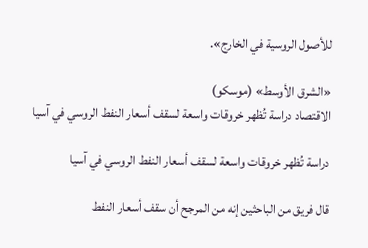للأصول الروسية في الخارج».

«الشرق الأوسط» (موسكو)
الاقتصاد دراسة تُظهر خروقات واسعة لسقف أسعار النفط الروسي في آسيا

دراسة تُظهر خروقات واسعة لسقف أسعار النفط الروسي في آسيا

قال فريق من الباحثين إنه من المرجح أن سقف أسعار النفط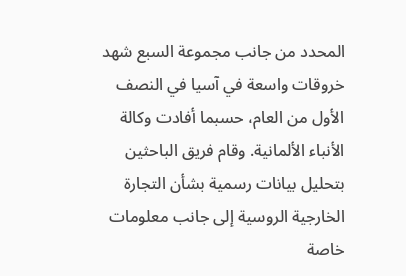المحدد من جانب مجموعة السبع شهد خروقات واسعة في آسيا في النصف الأول من العام، حسبما أفادت وكالة الأنباء الألمانية. وقام فريق الباحثين بتحليل بيانات رسمية بشأن التجارة الخارجية الروسية إلى جانب معلومات خاصة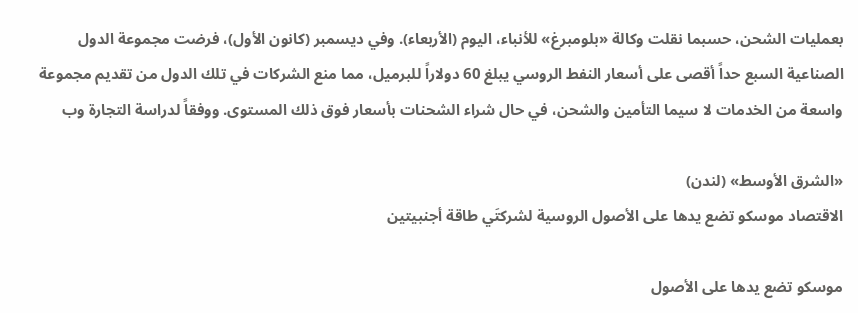بعمليات الشحن، حسبما نقلت وكالة «بلومبرغ» للأنباء، اليوم (الأربعاء). وفي ديسمبر (كانون الأول)، فرضت مجموعة الدول الصناعية السبع حداً أقصى على أسعار النفط الروسي يبلغ 60 دولاراً للبرميل، مما منع الشركات في تلك الدول من تقديم مجموعة واسعة من الخدمات لا سيما التأمين والشحن، في حال شراء الشحنات بأسعار فوق ذلك المستوى. ووفقاً لدراسة التجارة وب

«الشرق الأوسط» (لندن)
الاقتصاد موسكو تضع يدها على الأصول الروسية لشركتَي طاقة أجنبيتين

موسكو تضع يدها على الأصول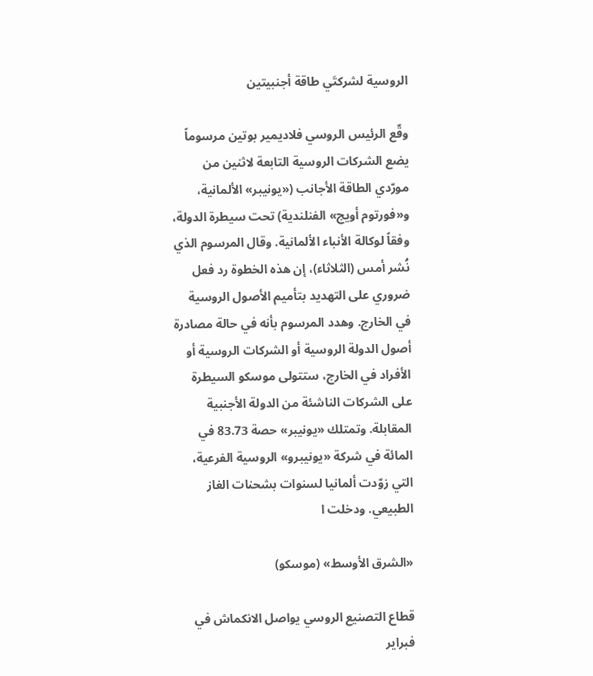الروسية لشركتَي طاقة أجنبيتين

وقّع الرئيس الروسي فلاديمير بوتين مرسوماً يضع الشركات الروسية التابعة لاثنين من مورّدي الطاقة الأجانب («يونيبر» الألمانية، و«فورتوم أويج» الفنلندية) تحت سيطرة الدولة، وفقاً لوكالة الأنباء الألمانية. وقال المرسوم الذي نُشر أمس (الثلاثاء)، إن هذه الخطوة رد فعل ضروري على التهديد بتأميم الأصول الروسية في الخارج. وهدد المرسوم بأنه في حالة مصادرة أصول الدولة الروسية أو الشركات الروسية أو الأفراد في الخارج، ستتولى موسكو السيطرة على الشركات الناشئة من الدولة الأجنبية المقابلة. وتمتلك «يونيبر» حصة 83.73 في المائة في شركة «يونيبرو» الروسية الفرعية، التي زوّدت ألمانيا لسنوات بشحنات الغاز الطبيعي. ودخلت ا

«الشرق الأوسط» (موسكو)

قطاع التصنيع الروسي يواصل الانكماش في فبراير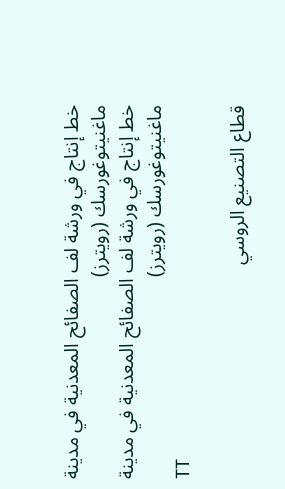خط إنتاج في ورشة لف الصفائح المعدنية في مدينة ماغنيتوغورسك (رويترز)
خط إنتاج في ورشة لف الصفائح المعدنية في مدينة ماغنيتوغورسك (رويترز)
TT

قطاع التصنيع الروسي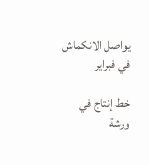يواصل الانكماش في فبراير

خط إنتاج في ورشة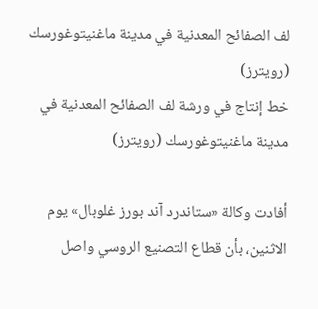لف الصفائح المعدنية في مدينة ماغنيتوغورسك (رويترز)
خط إنتاج في ورشة لف الصفائح المعدنية في مدينة ماغنيتوغورسك (رويترز)

أفادت وكالة «ستاندرد آند بورز غلوبال» يوم الاثنين، بأن قطاع التصنيع الروسي واصل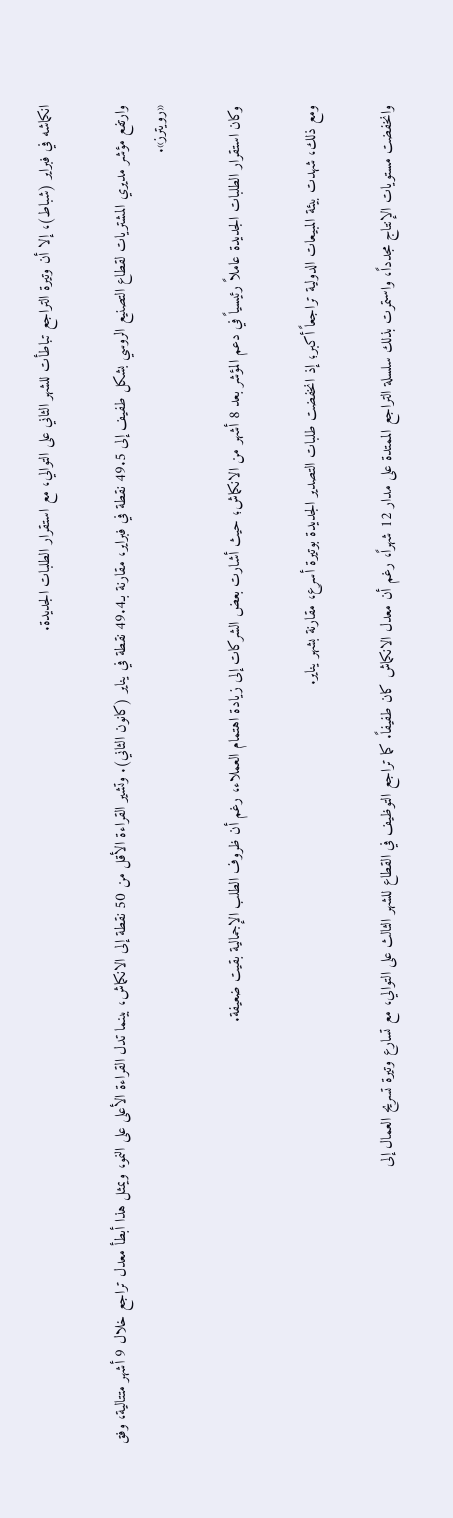انكماشه في فبراير (شباط)، إلا أن وتيرة التراجع تباطأت للشهر الثاني على التوالي، مع استقرار الطلبات الجديدة.

وارتفع مؤشر مديري المشتريات لقطاع التصنيع الروسي بشكل طفيف إلى 49.5 نقطة في فبراير، مقارنة بـ49.4 نقطة في يناير (كانون الثاني). وتشير القراءة الأقل من 50 نقطة إلى الانكماش، بينما تدل القراءة الأعلى على النمو، ويمثل هذا أبطأ معدل تراجع خلال 9 أشهر متتالية، وفق «رويترز».

وكان استقرار الطلبات الجديدة عاملاً رئيسياً في دعم المؤشر بعد 8 أشهر من الانكماش؛ حيث أشارت بعض الشركات إلى زيادة اهتمام العملاء، رغم أن ظروف الطلب الإجمالية بقيت ضعيفة.

ومع ذلك، شهدت بيئة المبيعات الدولية تراجعاً أكبر؛ إذ انخفضت طلبات التصدير الجديدة بوتيرة أسرع، مقارنة بشهر يناير.

وانخفضت مستويات الإنتاج مجدداً، واستمرت بذلك سلسلة التراجع الممتدة على مدار 12 شهراً، رغم أن معدل الانكماش كان طفيفاً. كما تراجع التوظيف في القطاع للشهر الثالث على التوالي، مع تسارع وتيرة تسريح العمال إلى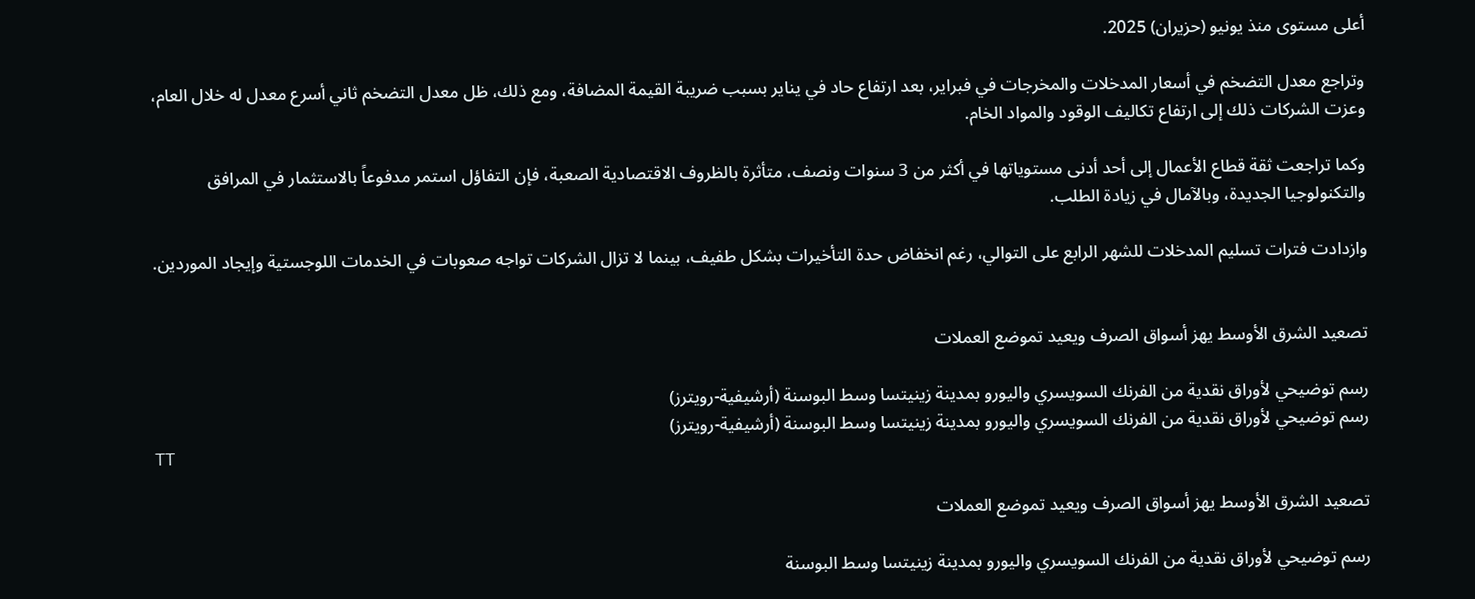أعلى مستوى منذ يونيو (حزيران) 2025.

وتراجع معدل التضخم في أسعار المدخلات والمخرجات في فبراير، بعد ارتفاع حاد في يناير بسبب ضريبة القيمة المضافة، ومع ذلك، ظل معدل التضخم ثاني أسرع معدل له خلال العام، وعزت الشركات ذلك إلى ارتفاع تكاليف الوقود والمواد الخام.

وكما تراجعت ثقة قطاع الأعمال إلى أحد أدنى مستوياتها في أكثر من 3 سنوات ونصف، متأثرة بالظروف الاقتصادية الصعبة، فإن التفاؤل استمر مدفوعاً بالاستثمار في المرافق والتكنولوجيا الجديدة، وبالآمال في زيادة الطلب.

وازدادت فترات تسليم المدخلات للشهر الرابع على التوالي، رغم انخفاض حدة التأخيرات بشكل طفيف، بينما لا تزال الشركات تواجه صعوبات في الخدمات اللوجستية وإيجاد الموردين.


تصعيد الشرق الأوسط يهز أسواق الصرف ويعيد تموضع العملات

رسم توضيحي لأوراق نقدية من الفرنك السويسري واليورو بمدينة زينيتسا وسط البوسنة (أرشيفية-رويترز)
رسم توضيحي لأوراق نقدية من الفرنك السويسري واليورو بمدينة زينيتسا وسط البوسنة (أرشيفية-رويترز)
TT

تصعيد الشرق الأوسط يهز أسواق الصرف ويعيد تموضع العملات

رسم توضيحي لأوراق نقدية من الفرنك السويسري واليورو بمدينة زينيتسا وسط البوسنة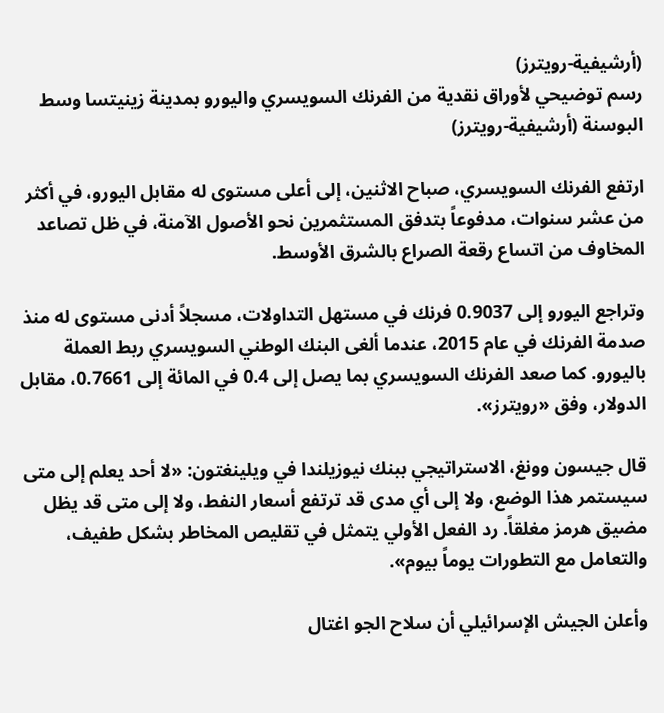(أرشيفية-رويترز)
رسم توضيحي لأوراق نقدية من الفرنك السويسري واليورو بمدينة زينيتسا وسط البوسنة (أرشيفية-رويترز)

ارتفع الفرنك السويسري، صباح الاثنين، إلى أعلى مستوى له مقابل اليورو، في أكثر من عشر سنوات، مدفوعاً بتدفق المستثمرين نحو الأصول الآمنة، في ظل تصاعد المخاوف من اتساع رقعة الصراع بالشرق الأوسط.

وتراجع اليورو إلى 0.9037 فرنك في مستهل التداولات، مسجلاً أدنى مستوى له منذ صدمة الفرنك في عام 2015، عندما ألغى البنك الوطني السويسري ربط العملة باليورو. كما صعد الفرنك السويسري بما يصل إلى 0.4 في المائة إلى 0.7661، مقابل الدولار، وفق «رويترز».

قال جيسون وونغ، الاستراتيجي ببنك نيوزيلندا في ويلينغتون: «لا أحد يعلم إلى متى سيستمر هذا الوضع، ولا إلى أي مدى قد ترتفع أسعار النفط، ولا إلى متى قد يظل مضيق هرمز مغلقاً. رد الفعل الأولي يتمثل في تقليص المخاطر بشكل طفيف، والتعامل مع التطورات يوماً بيوم».

وأعلن الجيش الإسرائيلي أن سلاح الجو اغتال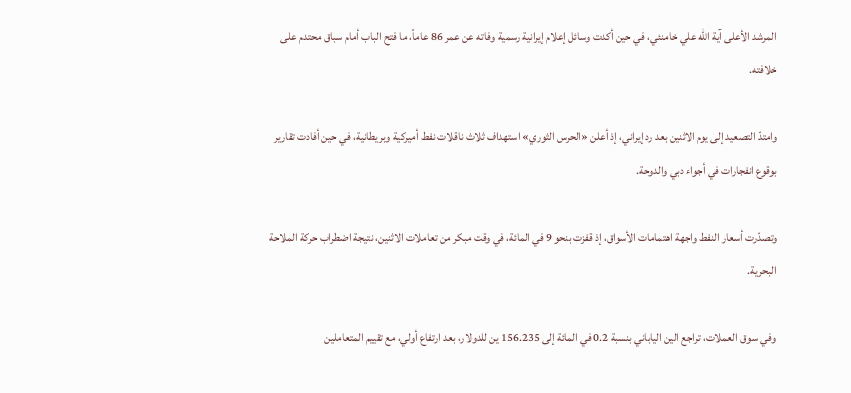المرشد الأعلى آية الله علي خامنئي، في حين أكدت وسائل إعلام إيرانية رسمية وفاته عن عمر 86 عاماً، ما فتح الباب أمام سباق محتدم على خلافته.

وامتدّ التصعيد إلى يوم الاثنين بعد رد إيراني، إذ أعلن «الحرس الثوري» استهداف ثلاث ناقلات نفط أميركية وبريطانية، في حين أفادت تقارير بوقوع انفجارات في أجواء دبي والدوحة.

وتصدّرت أسعار النفط واجهة اهتمامات الأسواق، إذ قفزت بنحو 9 في المائة، في وقت مبكر من تعاملات الاثنين، نتيجة اضطراب حركة الملاحة البحرية.

وفي سوق العملات، تراجع الين الياباني بنسبة 0.2 في المائة إلى 156.235 ين للدولار، بعد ارتفاع أولي، مع تقييم المتعاملين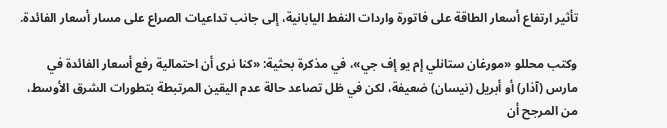تأثير ارتفاع أسعار الطاقة على فاتورة واردات النفط اليابانية، إلى جانب تداعيات الصراع على مسار أسعار الفائدة.

وكتب محللو «مورغان ستانلي إم يو إف جي»، في مذكرة بحثية: «كنا نرى أن احتمالية رفع أسعار الفائدة في مارس (آذار) أو أبريل (نيسان) ضعيفة، لكن في ظل تصاعد حالة عدم اليقين المرتبطة بتطورات الشرق الأوسط، من المرجح أن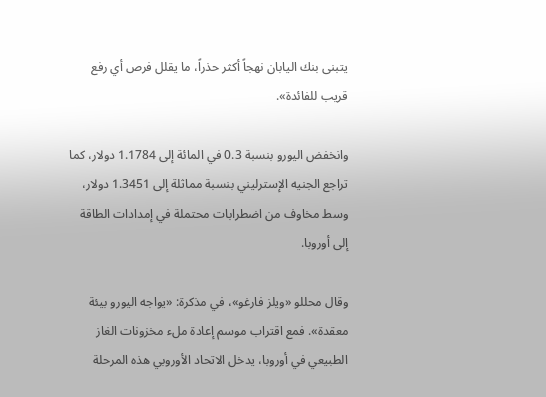يتبنى بنك اليابان نهجاً أكثر حذراً، ما يقلل فرص أي رفع قريب للفائدة».

وانخفض اليورو بنسبة 0.3 في المائة إلى 1.1784 دولار، كما تراجع الجنيه الإسترليني بنسبة مماثلة إلى 1.3451 دولار، وسط مخاوف من اضطرابات محتملة في إمدادات الطاقة إلى أوروبا.

وقال محللو «ويلز فارغو»، في مذكرة: «يواجه اليورو بيئة معقدة». فمع اقتراب موسم إعادة ملء مخزونات الغاز الطبيعي في أوروبا، يدخل الاتحاد الأوروبي هذه المرحلة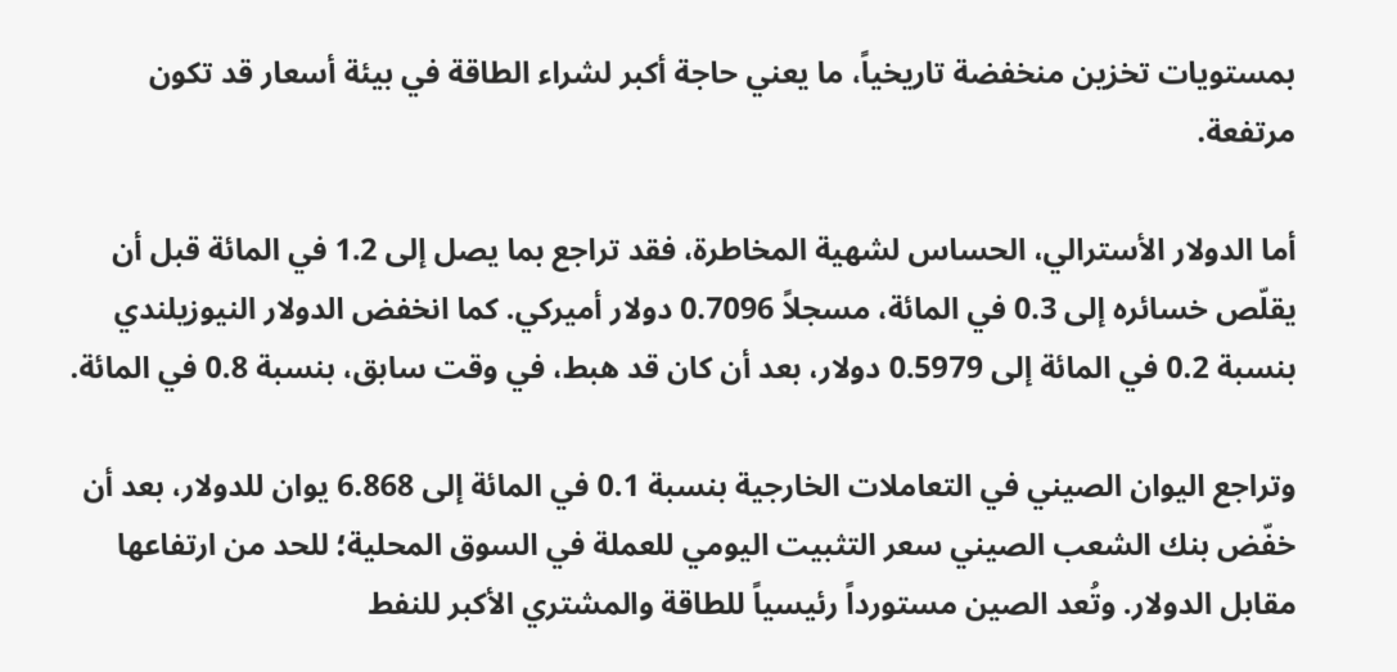بمستويات تخزين منخفضة تاريخياً، ما يعني حاجة أكبر لشراء الطاقة في بيئة أسعار قد تكون مرتفعة.

أما الدولار الأسترالي، الحساس لشهية المخاطرة، فقد تراجع بما يصل إلى 1.2 في المائة قبل أن يقلّص خسائره إلى 0.3 في المائة، مسجلاً 0.7096 دولار أميركي. كما انخفض الدولار النيوزيلندي بنسبة 0.2 في المائة إلى 0.5979 دولار، بعد أن كان قد هبط، في وقت سابق، بنسبة 0.8 في المائة.

وتراجع اليوان الصيني في التعاملات الخارجية بنسبة 0.1 في المائة إلى 6.868 يوان للدولار، بعد أن خفّض بنك الشعب الصيني سعر التثبيت اليومي للعملة في السوق المحلية؛ للحد من ارتفاعها مقابل الدولار. وتُعد الصين مستورداً رئيسياً للطاقة والمشتري الأكبر للنفط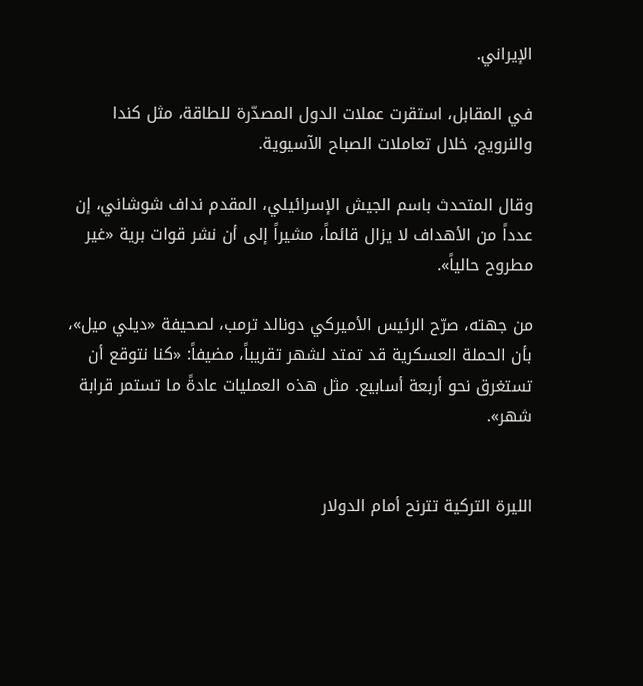الإيراني.

في المقابل، استقرت عملات الدول المصدّرة للطاقة، مثل كندا والنرويج، خلال تعاملات الصباح الآسيوية.

وقال المتحدث باسم الجيش الإسرائيلي، المقدم نداف شوشاني، إن عدداً من الأهداف لا يزال قائماً، مشيراً إلى أن نشر قوات برية «غير مطروح حالياً».

من جهته، صرّح الرئيس الأميركي دونالد ترمب، لصحيفة «ديلي ميل»، بأن الحملة العسكرية قد تمتد لشهر تقريباً، مضيفاً: «كنا نتوقع أن تستغرق نحو أربعة أسابيع. مثل هذه العمليات عادةً ما تستمر قرابة شهر».


الليرة التركية تترنح أمام الدولار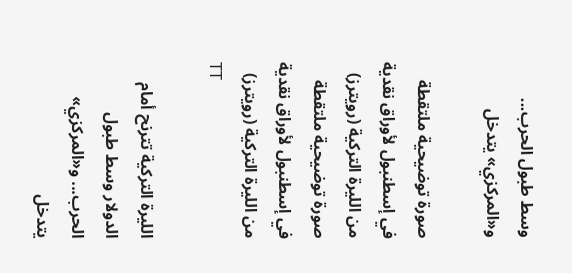وسط طبول الحرب... و«المركزي» يتدخل

صورة توضيحية ملتقطة في إسطنبول لأوراق نقدية من الليرة التركية (رويترز)
صورة توضيحية ملتقطة في إسطنبول لأوراق نقدية من الليرة التركية (رويترز)
TT

الليرة التركية تترنح أمام الدولار وسط طبول الحرب... و«المركزي» يتدخل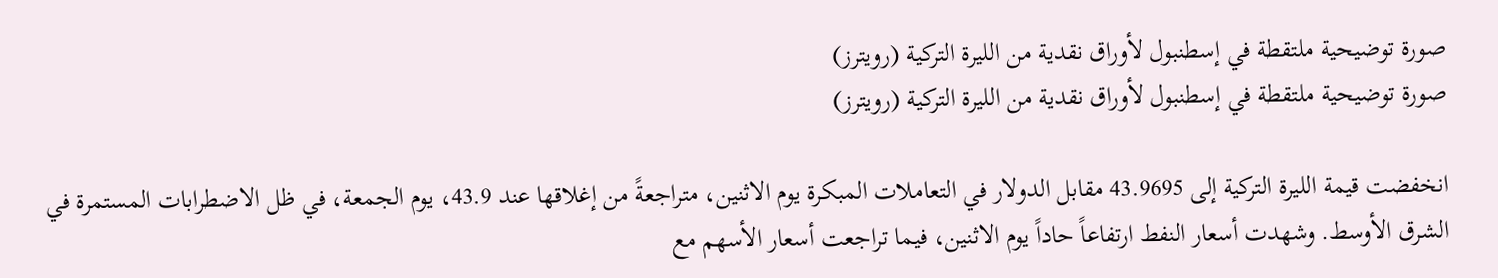صورة توضيحية ملتقطة في إسطنبول لأوراق نقدية من الليرة التركية (رويترز)
صورة توضيحية ملتقطة في إسطنبول لأوراق نقدية من الليرة التركية (رويترز)

انخفضت قيمة الليرة التركية إلى 43.9695 مقابل الدولار في التعاملات المبكرة يوم الاثنين، متراجعةً من إغلاقها عند 43.9، يوم الجمعة، في ظل الاضطرابات المستمرة في الشرق الأوسط. وشهدت أسعار النفط ارتفاعاً حاداً يوم الاثنين، فيما تراجعت أسعار الأسهم مع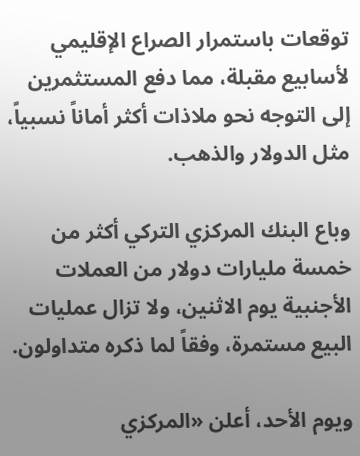توقعات باستمرار الصراع الإقليمي لأسابيع مقبلة، مما دفع المستثمرين إلى التوجه نحو ملاذات أكثر أماناً نسبياً، مثل الدولار والذهب.

وباع البنك المركزي التركي أكثر من خمسة مليارات دولار من العملات الأجنبية يوم الاثنين، ولا تزال عمليات البيع مستمرة، وفقاً لما ذكره متداولون.

ويوم الأحد، أعلن «المركزي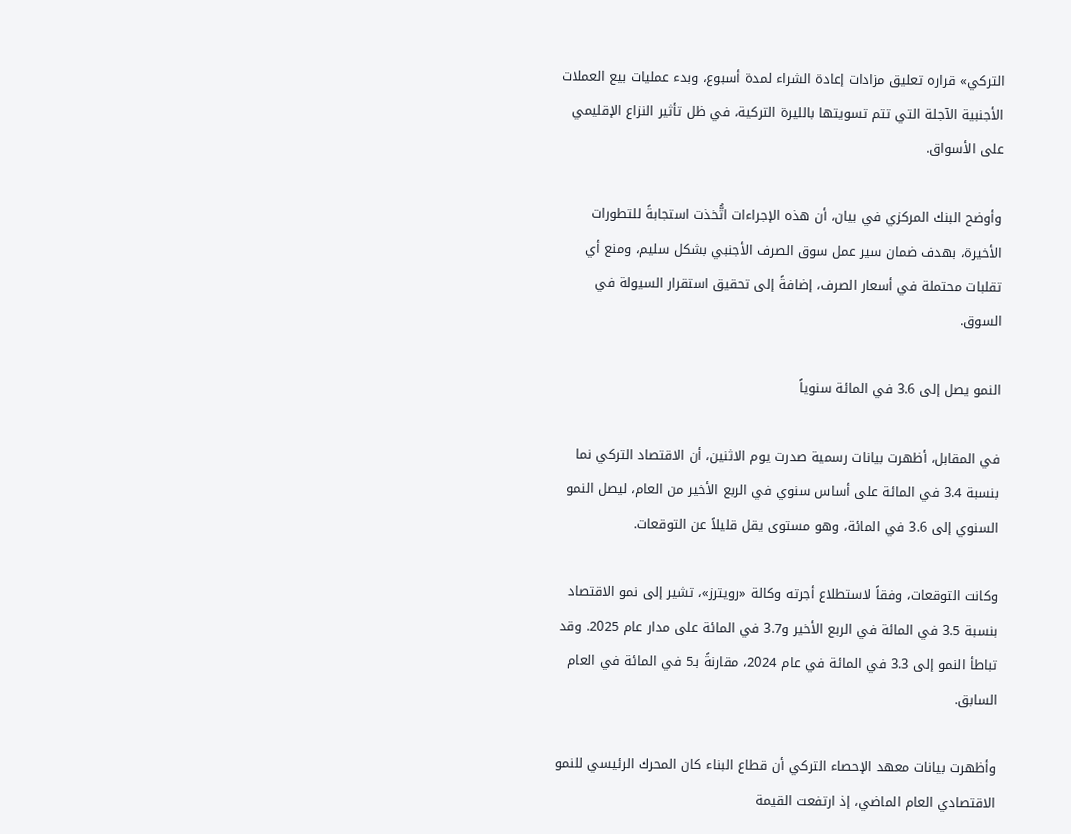التركي» قراره تعليق مزادات إعادة الشراء لمدة أسبوع، وبدء عمليات بيع العملات الأجنبية الآجلة التي تتم تسويتها بالليرة التركية، في ظل تأثير النزاع الإقليمي على الأسواق.

وأوضح البنك المركزي في بيان، أن هذه الإجراءات اتُّخذت استجابةً للتطورات الأخيرة، بهدف ضمان سير عمل سوق الصرف الأجنبي بشكل سليم، ومنع أي تقلبات محتملة في أسعار الصرف، إضافةً إلى تحقيق استقرار السيولة في السوق.

النمو يصل إلى 3.6 في المائة سنوياً

في المقابل، أظهرت بيانات رسمية صدرت يوم الاثنين، أن الاقتصاد التركي نما بنسبة 3.4 في المائة على أساس سنوي في الربع الأخير من العام، ليصل النمو السنوي إلى 3.6 في المائة، وهو مستوى يقل قليلاً عن التوقعات.

وكانت التوقعات، وفقاً لاستطلاع أجرته وكالة «رويترز»، تشير إلى نمو الاقتصاد بنسبة 3.5 في المائة في الربع الأخير و3.7 في المائة على مدار عام 2025. وقد تباطأ النمو إلى 3.3 في المائة في عام 2024، مقارنةً بـ5 في المائة في العام السابق.

وأظهرت بيانات معهد الإحصاء التركي أن قطاع البناء كان المحرك الرئيسي للنمو الاقتصادي العام الماضي، إذ ارتفعت القيمة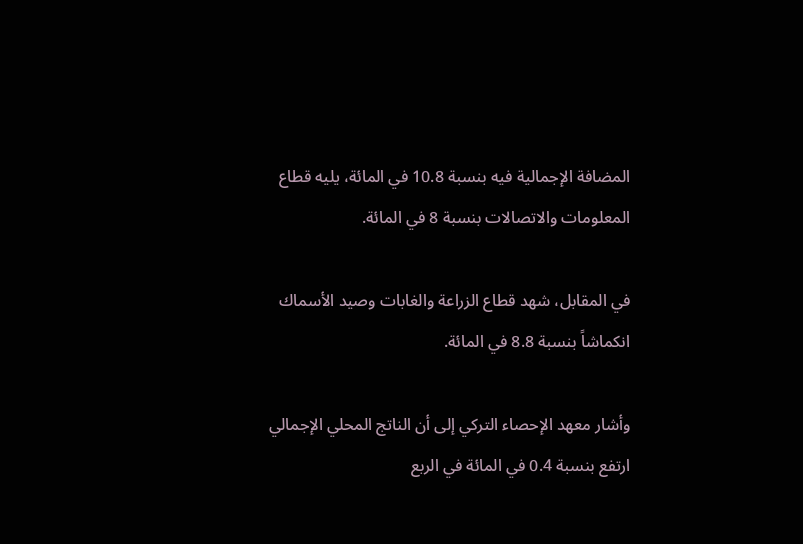المضافة الإجمالية فيه بنسبة 10.8 في المائة، يليه قطاع المعلومات والاتصالات بنسبة 8 في المائة.

في المقابل، شهد قطاع الزراعة والغابات وصيد الأسماك انكماشاً بنسبة 8.8 في المائة.

وأشار معهد الإحصاء التركي إلى أن الناتج المحلي الإجمالي ارتفع بنسبة 0.4 في المائة في الربع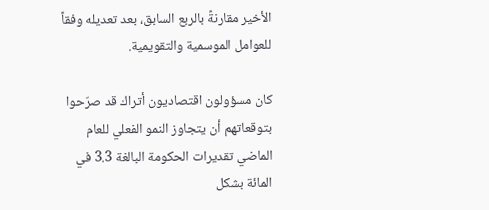الأخير مقارنةً بالربع السابق، بعد تعديله وفقاً للعوامل الموسمية والتقويمية.

كان مسؤولون اقتصاديون أتراك قد صرّحوا بتوقعاتهم أن يتجاوز النمو الفعلي للعام الماضي تقديرات الحكومة البالغة 3.3 في المائة بشكل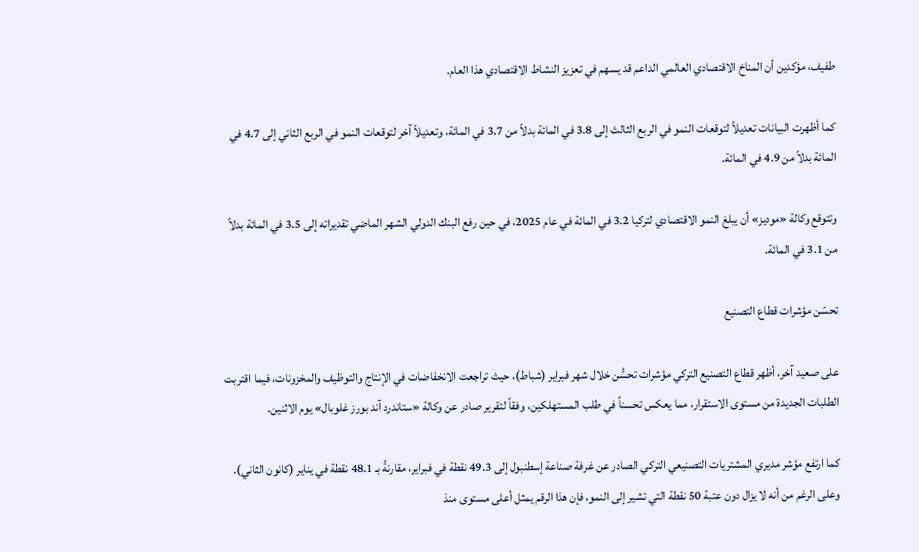طفيف، مؤكدين أن المناخ الاقتصادي العالمي الداعم قد يسهم في تعزيز النشاط الاقتصادي هذا العام.

كما أظهرت البيانات تعديلاً لتوقعات النمو في الربع الثالث إلى 3.8 في المائة بدلاً من 3.7 في المائة، وتعديلاً آخر لتوقعات النمو في الربع الثاني إلى 4.7 في المائة بدلاً من 4.9 في المائة.

وتتوقع وكالة «موديز» أن يبلغ النمو الاقتصادي لتركيا 3.2 في المائة في عام 2025، في حين رفع البنك الدولي الشهر الماضي تقديراته إلى 3.5 في المائة بدلاً من 3.1 في المائة.

تحسّن مؤشرات قطاع التصنيع

على صعيد آخر، أظهر قطاع التصنيع التركي مؤشرات تحسُّن خلال شهر فبراير (شباط)، حيث تراجعت الانخفاضات في الإنتاج والتوظيف والمخزونات، فيما اقتربت الطلبات الجديدة من مستوى الاستقرار، مما يعكس تحسناً في طلب المستهلكين، وفقاً لتقرير صادر عن وكالة «ستاندرد آند بورز غلوبال» يوم الاثنين.

كما ارتفع مؤشر مديري المشتريات التصنيعي التركي الصادر عن غرفة صناعة إسطنبول إلى 49.3 نقطة في فبراير، مقارنةً بـ 48.1 نقطة في يناير (كانون الثاني). وعلى الرغم من أنه لا يزال دون عتبة 50 نقطة التي تشير إلى النمو، فإن هذا الرقم يمثل أعلى مستوى منذ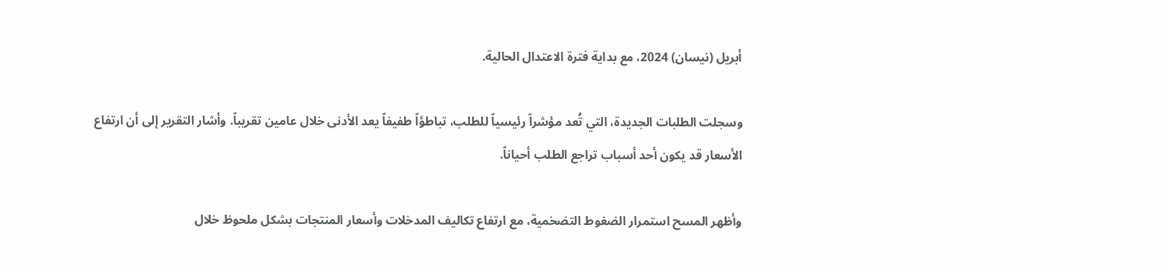أبريل (نيسان) 2024، مع بداية فترة الاعتدال الحالية.

وسجلت الطلبات الجديدة، التي تُعد مؤشراً رئيسياً للطلب، تباطؤاً طفيفاً يعد الأدنى خلال عامين تقريباً. وأشار التقرير إلى أن ارتفاع الأسعار قد يكون أحد أسباب تراجع الطلب أحياناً.

وأظهر المسح استمرار الضغوط التضخمية، مع ارتفاع تكاليف المدخلات وأسعار المنتجات بشكل ملحوظ خلال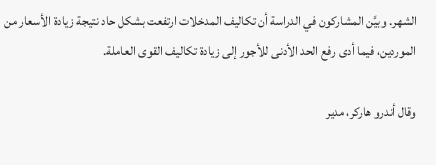الشهر. وبيَّن المشاركون في الدراسة أن تكاليف المدخلات ارتفعت بشكل حاد نتيجة زيادة الأسعار من الموردين، فيما أدى رفع الحد الأدنى للأجور إلى زيادة تكاليف القوى العاملة.

وقال أندرو هاركر، مدير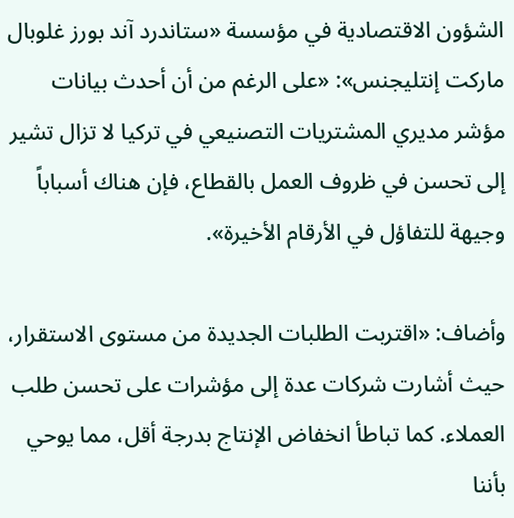الشؤون الاقتصادية في مؤسسة «ستاندرد آند بورز غلوبال ماركت إنتليجنس»: «على الرغم من أن أحدث بيانات مؤشر مديري المشتريات التصنيعي في تركيا لا تزال تشير إلى تحسن في ظروف العمل بالقطاع، فإن هناك أسباباً وجيهة للتفاؤل في الأرقام الأخيرة».

وأضاف: «اقتربت الطلبات الجديدة من مستوى الاستقرار، حيث أشارت شركات عدة إلى مؤشرات على تحسن طلب العملاء. كما تباطأ انخفاض الإنتاج بدرجة أقل، مما يوحي بأننا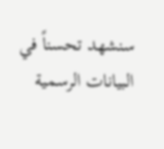سنشهد تحسناً في البيانات الرسمية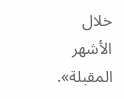خلال الأشهر المقبلة».